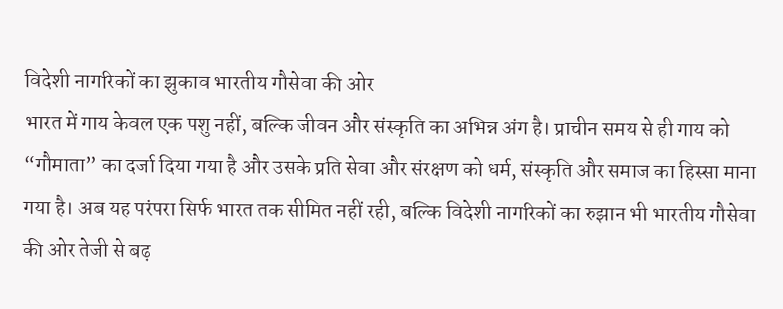विदेशी नागरिकों का झुकाव भारतीय गौसेवा की ओर
भारत में गाय केवल एक पशु नहीं, बल्कि जीवन और संस्कृति का अभिन्न अंग है। प्राचीन समय से ही गाय को “गौमाता” का दर्जा दिया गया है और उसके प्रति सेवा और संरक्षण को धर्म, संस्कृति और समाज का हिस्सा माना गया है। अब यह परंपरा सिर्फ भारत तक सीमित नहीं रही, बल्कि विदेशी नागरिकों का रुझान भी भारतीय गौसेवा की ओर तेजी से बढ़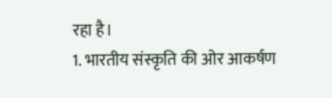रहा है।
1. भारतीय संस्कृति की ओर आकर्षण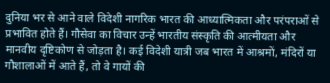दुनिया भर से आने वाले विदेशी नागरिक भारत की आध्यात्मिकता और परंपराओं से प्रभावित होते हैं। गौसेवा का विचार उन्हें भारतीय संस्कृति की आत्मीयता और मानवीय दृष्टिकोण से जोड़ता है। कई विदेशी यात्री जब भारत में आश्रमों, मंदिरों या गौशालाओं में आते हैं, तो वे गायों की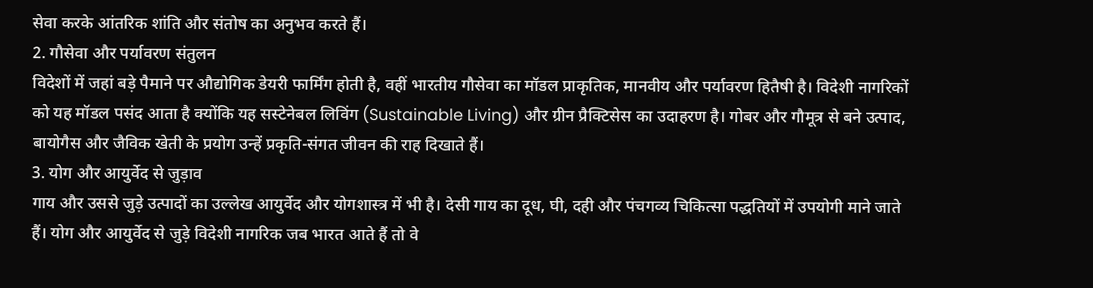सेवा करके आंतरिक शांति और संतोष का अनुभव करते हैं।
2. गौसेवा और पर्यावरण संतुलन
विदेशों में जहां बड़े पैमाने पर औद्योगिक डेयरी फार्मिंग होती है, वहीं भारतीय गौसेवा का मॉडल प्राकृतिक, मानवीय और पर्यावरण हितैषी है। विदेशी नागरिकों को यह मॉडल पसंद आता है क्योंकि यह सस्टेनेबल लिविंग (Sustainable Living) और ग्रीन प्रैक्टिसेस का उदाहरण है। गोबर और गौमूत्र से बने उत्पाद, बायोगैस और जैविक खेती के प्रयोग उन्हें प्रकृति-संगत जीवन की राह दिखाते हैं।
3. योग और आयुर्वेद से जुड़ाव
गाय और उससे जुड़े उत्पादों का उल्लेख आयुर्वेद और योगशास्त्र में भी है। देसी गाय का दूध, घी, दही और पंचगव्य चिकित्सा पद्धतियों में उपयोगी माने जाते हैं। योग और आयुर्वेद से जुड़े विदेशी नागरिक जब भारत आते हैं तो वे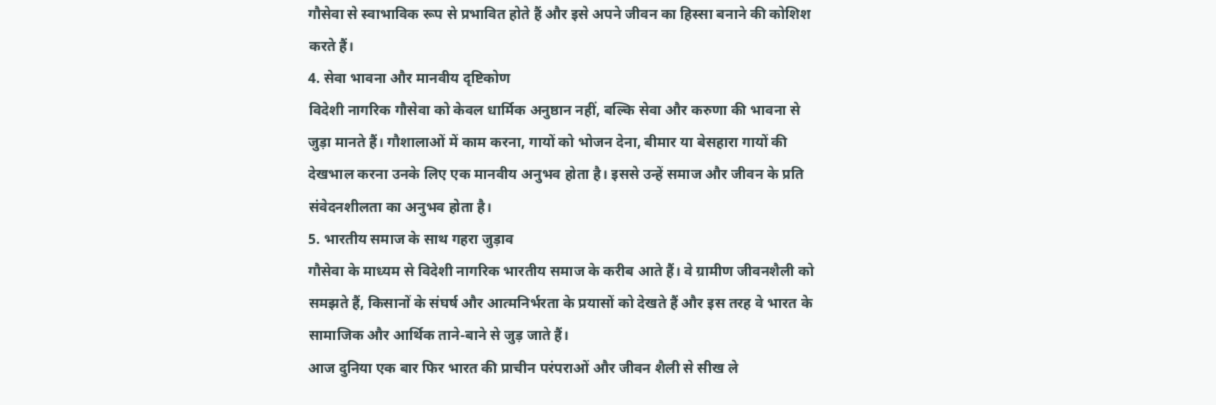गौसेवा से स्वाभाविक रूप से प्रभावित होते हैं और इसे अपने जीवन का हिस्सा बनाने की कोशिश करते हैं।
4. सेवा भावना और मानवीय दृष्टिकोण
विदेशी नागरिक गौसेवा को केवल धार्मिक अनुष्ठान नहीं, बल्कि सेवा और करुणा की भावना से जुड़ा मानते हैं। गौशालाओं में काम करना, गायों को भोजन देना, बीमार या बेसहारा गायों की देखभाल करना उनके लिए एक मानवीय अनुभव होता है। इससे उन्हें समाज और जीवन के प्रति संवेदनशीलता का अनुभव होता है।
5. भारतीय समाज के साथ गहरा जुड़ाव
गौसेवा के माध्यम से विदेशी नागरिक भारतीय समाज के करीब आते हैं। वे ग्रामीण जीवनशैली को समझते हैं, किसानों के संघर्ष और आत्मनिर्भरता के प्रयासों को देखते हैं और इस तरह वे भारत के सामाजिक और आर्थिक ताने-बाने से जुड़ जाते हैं।
आज दुनिया एक बार फिर भारत की प्राचीन परंपराओं और जीवन शैली से सीख ले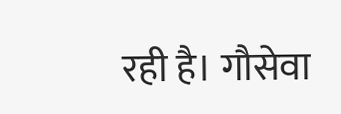रही है। गौसेवा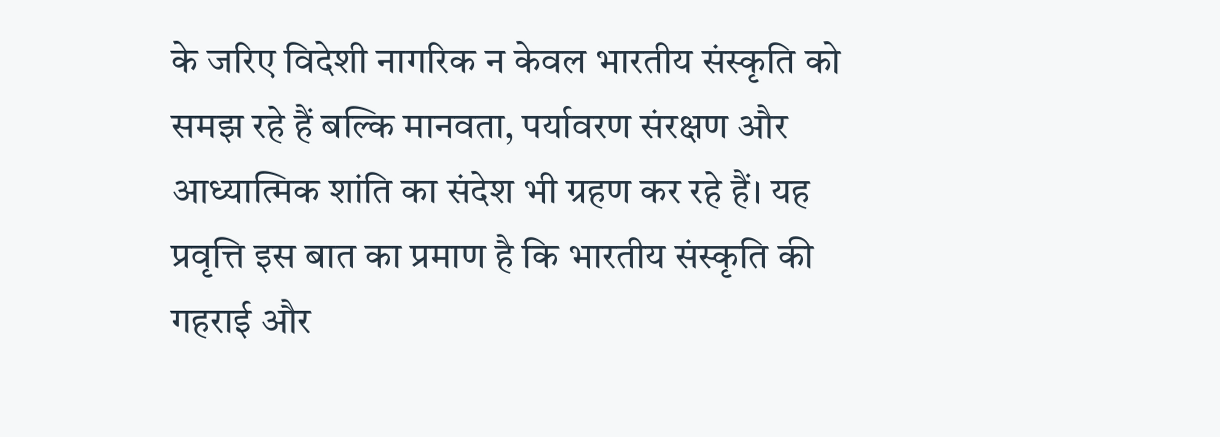के जरिए विदेशी नागरिक न केवल भारतीय संस्कृति को समझ रहे हैं बल्कि मानवता, पर्यावरण संरक्षण और आध्यात्मिक शांति का संदेश भी ग्रहण कर रहे हैं। यह प्रवृत्ति इस बात का प्रमाण है कि भारतीय संस्कृति की गहराई और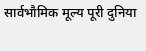सार्वभौमिक मूल्य पूरी दुनिया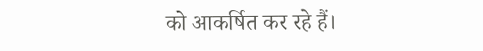को आकर्षित कर रहे हैं।